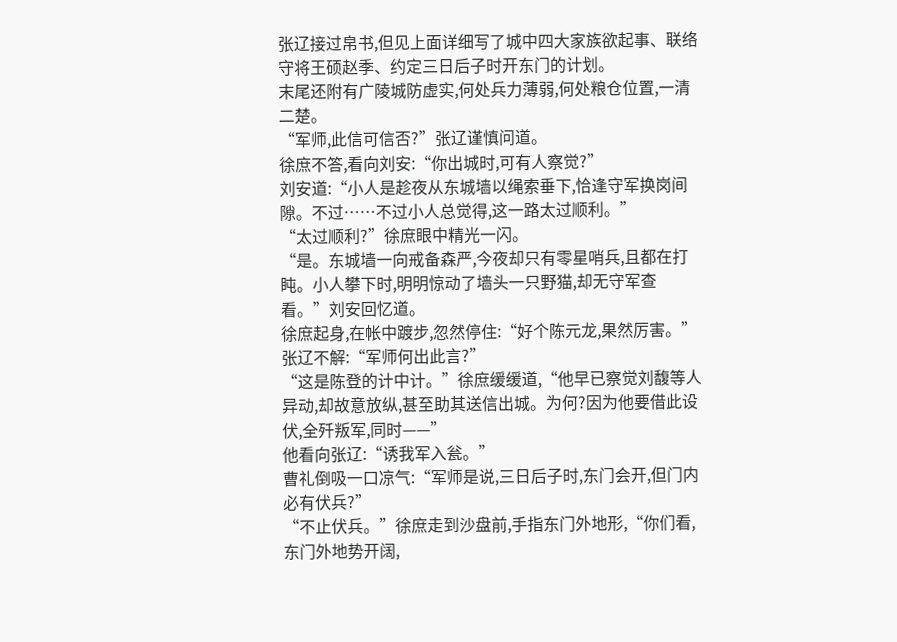张辽接过帛书,但见上面详细写了城中四大家族欲起事、联络守将王硕赵季、约定三日后子时开东门的计划。
末尾还附有广陵城防虚实,何处兵力薄弱,何处粮仓位置,一清二楚。
“军师,此信可信否?”张辽谨慎问道。
徐庶不答,看向刘安:“你出城时,可有人察觉?”
刘安道:“小人是趁夜从东城墙以绳索垂下,恰逢守军换岗间隙。不过……不过小人总觉得,这一路太过顺利。”
“太过顺利?”徐庶眼中精光一闪。
“是。东城墙一向戒备森严,今夜却只有零星哨兵,且都在打盹。小人攀下时,明明惊动了墙头一只野猫,却无守军查看。”刘安回忆道。
徐庶起身,在帐中踱步,忽然停住:“好个陈元龙,果然厉害。”
张辽不解:“军师何出此言?”
“这是陈登的计中计。”徐庶缓缓道,“他早已察觉刘馥等人异动,却故意放纵,甚至助其送信出城。为何?因为他要借此设伏,全歼叛军,同时——”
他看向张辽:“诱我军入瓮。”
曹礼倒吸一口凉气:“军师是说,三日后子时,东门会开,但门内必有伏兵?”
“不止伏兵。”徐庶走到沙盘前,手指东门外地形,“你们看,东门外地势开阔,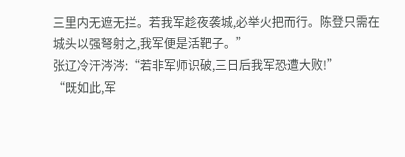三里内无遮无拦。若我军趁夜袭城,必举火把而行。陈登只需在城头以强弩射之,我军便是活靶子。”
张辽冷汗涔涔:“若非军师识破,三日后我军恐遭大败!”
“既如此,军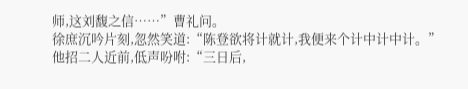师,这刘馥之信……”曹礼问。
徐庶沉吟片刻,忽然笑道:“陈登欲将计就计,我便来个计中计中计。”
他招二人近前,低声吩咐:“三日后,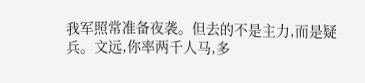我军照常准备夜袭。但去的不是主力,而是疑兵。文远,你率两千人马,多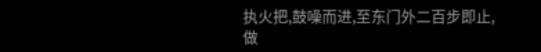执火把,鼓噪而进,至东门外二百步即止,做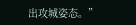出攻城姿态。”